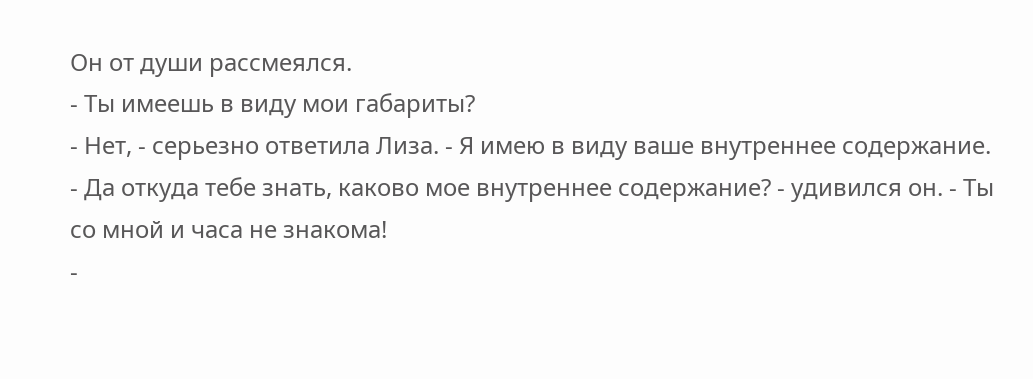Он от души рассмеялся.
- Ты имеешь в виду мои габариты?
- Нет, - серьезно ответила Лиза. - Я имею в виду ваше внутреннее содержание.
- Да откуда тебе знать, каково мое внутреннее содержание? - удивился он. - Ты со мной и часа не знакома!
-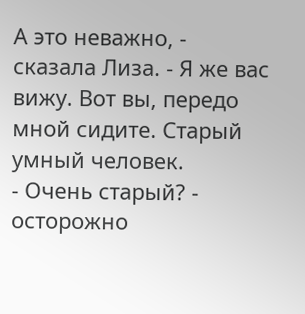А это неважно, - сказала Лиза. - Я же вас вижу. Вот вы, передо мной сидите. Старый умный человек.
- Очень старый? - осторожно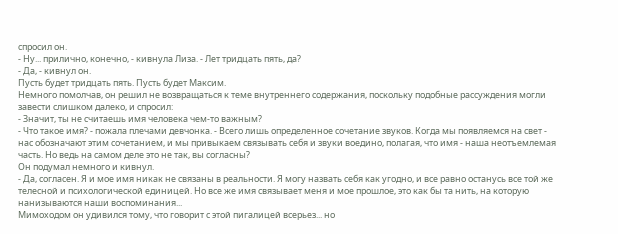спросил он.
- Ну... прилично, конечно, - кивнула Лиза. - Лет тридцать пять, да?
- Да, - кивнул он.
Пусть будет тридцать пять. Пусть будет Максим.
Немного помолчав, он решил не возвращаться к теме внутреннего содержания, поскольку подобные рассуждения могли завести слишком далеко, и спросил:
- Значит, ты не считаешь имя человека чем-то важным?
- Что такое имя? - пожала плечами девчонка. - Всего лишь определенное сочетание звуков. Когда мы появляемся на свет - нас обозначают этим сочетанием, и мы привыкаем связывать себя и звуки воедино, полагая, что имя - наша неотъемлемая часть. Но ведь на самом деле это не так, вы согласны?
Он подумал немного и кивнул.
- Да, согласен. Я и мое имя никак не связаны в реальности. Я могу назвать себя как угодно, и все равно останусь все той же телесной и психологической единицей. Но все же имя связывает меня и мое прошлое, это как бы та нить, на которую нанизываются наши воспоминания...
Мимоходом он удивился тому, что говорит с этой пигалицей всерьез... но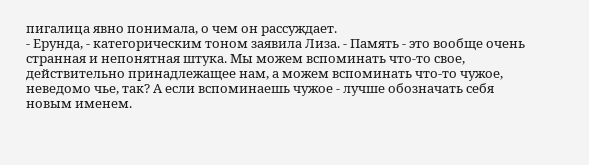пигалица явно понимала, о чем он рассуждает.
- Ерунда, - категорическим тоном заявила Лиза. - Память - это вообще очень странная и непонятная штука. Мы можем вспоминать что-то свое, действительно принадлежащее нам, а можем вспоминать что-то чужое, неведомо чье, так? А если вспоминаешь чужое - лучше обозначать себя новым именем.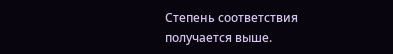Степень соответствия получается выше.